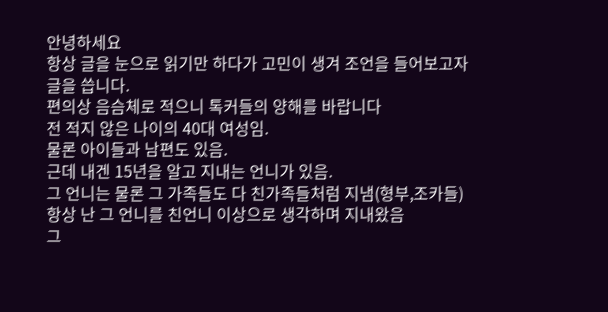안녕하세요
항상 글을 눈으로 읽기만 하다가 고민이 생겨 조언을 들어보고자 글을 씁니다.
편의상 음슴체로 적으니 톡커들의 양해를 바랍니다
전 적지 않은 나이의 40대 여성임.
물론 아이들과 남편도 있음.
근데 내겐 15년을 알고 지내는 언니가 있음.
그 언니는 물론 그 가족들도 다 친가족들처럼 지냄(형부,조카들)
항상 난 그 언니를 친언니 이상으로 생각하며 지내왔음
그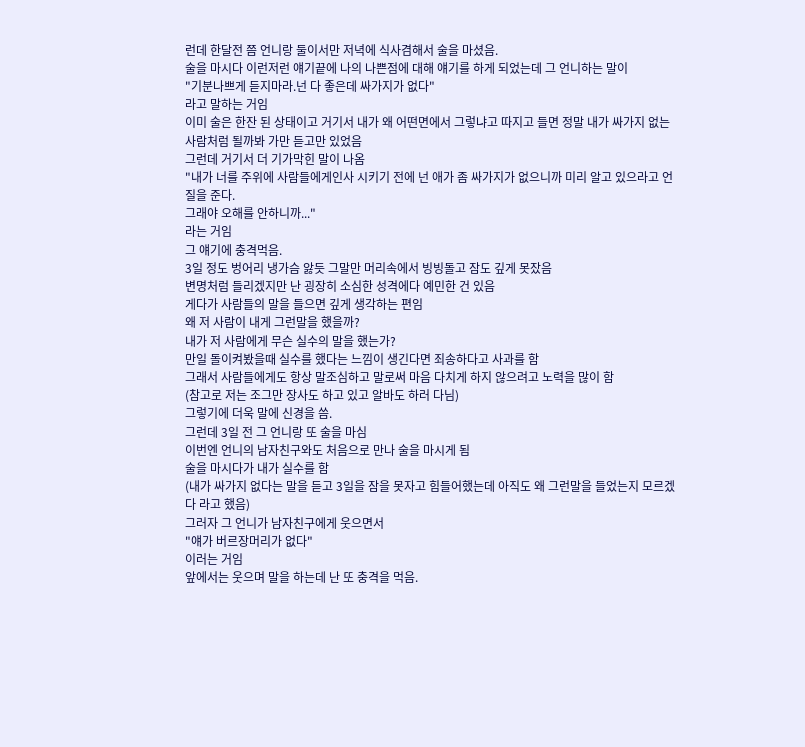런데 한달전 쯤 언니랑 둘이서만 저녁에 식사겸해서 술을 마셨음.
술을 마시다 이런저런 얘기끝에 나의 나쁜점에 대해 얘기를 하게 되었는데 그 언니하는 말이
"기분나쁘게 듣지마라.넌 다 좋은데 싸가지가 없다"
라고 말하는 거임
이미 술은 한잔 된 상태이고 거기서 내가 왜 어떤면에서 그렇냐고 따지고 들면 정말 내가 싸가지 없는 사람처럼 될까봐 가만 듣고만 있었음
그런데 거기서 더 기가막힌 말이 나옴
"내가 너를 주위에 사람들에게인사 시키기 전에 넌 애가 좀 싸가지가 없으니까 미리 알고 있으라고 언질을 준다.
그래야 오해를 안하니까..."
라는 거임
그 얘기에 충격먹음.
3일 정도 벙어리 냉가슴 앓듯 그말만 머리속에서 빙빙돌고 잠도 깊게 못잤음
변명처럼 들리겠지만 난 굉장히 소심한 성격에다 예민한 건 있음
게다가 사람들의 말을 들으면 깊게 생각하는 편임
왜 저 사람이 내게 그런말을 했을까?
내가 저 사람에게 무슨 실수의 말을 했는가?
만일 돌이켜봤을때 실수를 했다는 느낌이 생긴다면 죄송하다고 사과를 함
그래서 사람들에게도 항상 말조심하고 말로써 마음 다치게 하지 않으려고 노력을 많이 함
(참고로 저는 조그만 장사도 하고 있고 알바도 하러 다님)
그렇기에 더욱 말에 신경을 씀.
그런데 3일 전 그 언니랑 또 술을 마심
이번엔 언니의 남자친구와도 처음으로 만나 술을 마시게 됨
술을 마시다가 내가 실수를 함
(내가 싸가지 없다는 말을 듣고 3일을 잠을 못자고 힘들어했는데 아직도 왜 그런말을 들었는지 모르겠다 라고 했음)
그러자 그 언니가 남자친구에게 웃으면서
"얘가 버르장머리가 없다"
이러는 거임
앞에서는 웃으며 말을 하는데 난 또 충격을 먹음.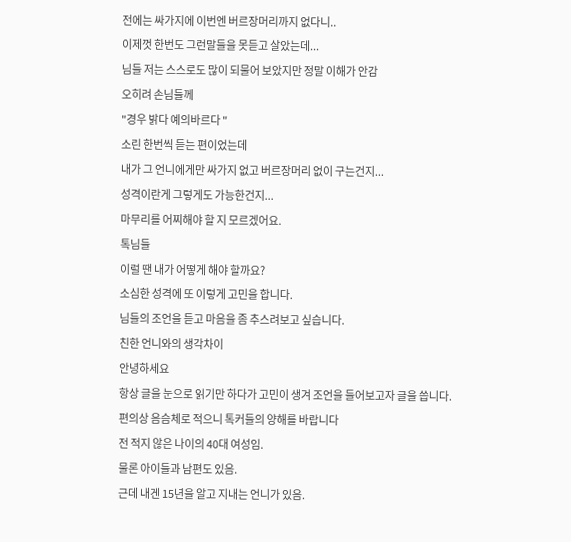전에는 싸가지에 이번엔 버르장머리까지 없다니..
이제껏 한번도 그런말들을 못듣고 살았는데...
님들 저는 스스로도 많이 되물어 보았지만 정말 이해가 안감
오히려 손님들께
"경우 밝다 예의바르다 "
소린 한번씩 듣는 편이었는데
내가 그 언니에게만 싸가지 없고 버르장머리 없이 구는건지...
성격이란게 그렇게도 가능한건지...
마무리를 어찌해야 할 지 모르겠어요.
톡님들
이럴 땐 내가 어떻게 해야 할까요?
소심한 성격에 또 이렇게 고민을 합니다.
님들의 조언을 듣고 마음을 좀 추스려보고 싶습니다.
친한 언니와의 생각차이
안녕하세요
항상 글을 눈으로 읽기만 하다가 고민이 생겨 조언을 들어보고자 글을 씁니다.
편의상 음슴체로 적으니 톡커들의 양해를 바랍니다
전 적지 않은 나이의 40대 여성임.
물론 아이들과 남편도 있음.
근데 내겐 15년을 알고 지내는 언니가 있음.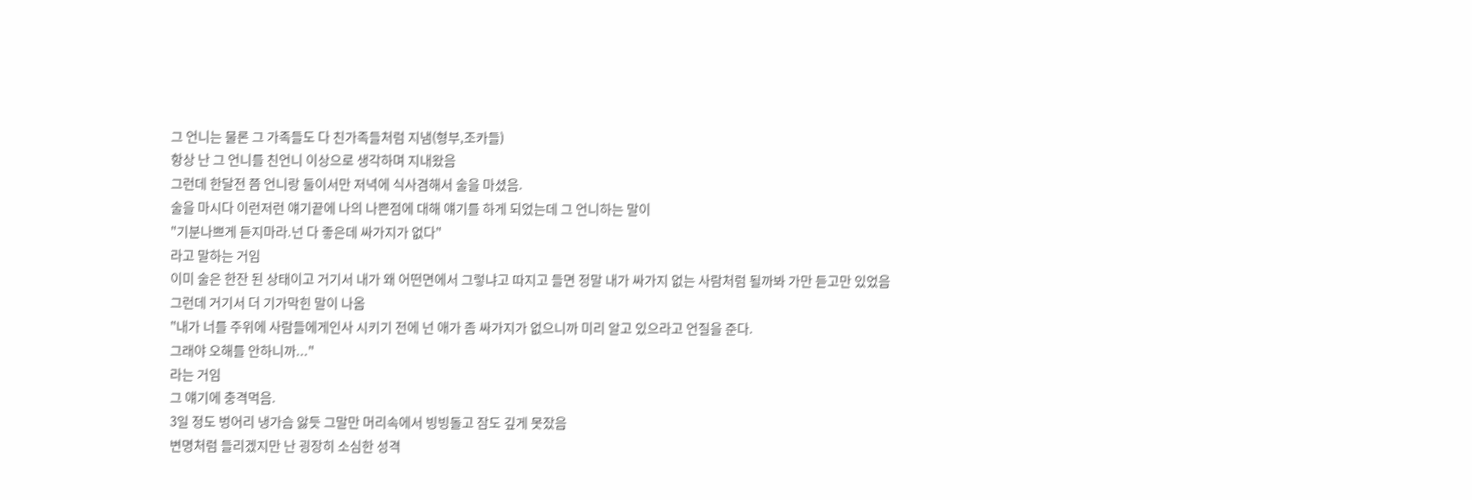그 언니는 물론 그 가족들도 다 친가족들처럼 지냄(형부,조카들)
항상 난 그 언니를 친언니 이상으로 생각하며 지내왔음
그런데 한달전 쯤 언니랑 둘이서만 저녁에 식사겸해서 술을 마셨음.
술을 마시다 이런저런 얘기끝에 나의 나쁜점에 대해 얘기를 하게 되었는데 그 언니하는 말이
"기분나쁘게 듣지마라.넌 다 좋은데 싸가지가 없다"
라고 말하는 거임
이미 술은 한잔 된 상태이고 거기서 내가 왜 어떤면에서 그렇냐고 따지고 들면 정말 내가 싸가지 없는 사람처럼 될까봐 가만 듣고만 있었음
그런데 거기서 더 기가막힌 말이 나옴
"내가 너를 주위에 사람들에게인사 시키기 전에 넌 애가 좀 싸가지가 없으니까 미리 알고 있으라고 언질을 준다.
그래야 오해를 안하니까..."
라는 거임
그 얘기에 충격먹음.
3일 정도 벙어리 냉가슴 앓듯 그말만 머리속에서 빙빙돌고 잠도 깊게 못잤음
변명처럼 들리겠지만 난 굉장히 소심한 성격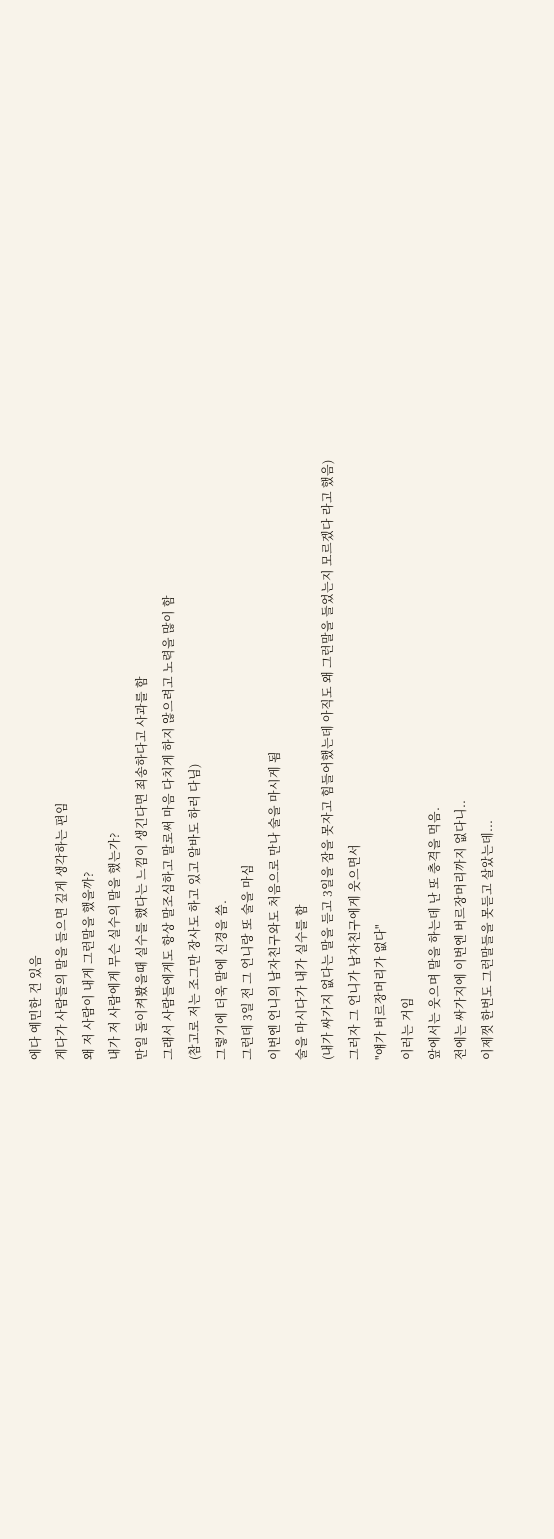에다 예민한 건 있음
게다가 사람들의 말을 들으면 깊게 생각하는 편임
왜 저 사람이 내게 그런말을 했을까?
내가 저 사람에게 무슨 실수의 말을 했는가?
만일 돌이켜봤을때 실수를 했다는 느낌이 생긴다면 죄송하다고 사과를 함
그래서 사람들에게도 항상 말조심하고 말로써 마음 다치게 하지 않으려고 노력을 많이 함
(참고로 저는 조그만 장사도 하고 있고 알바도 하러 다님)
그렇기에 더욱 말에 신경을 씀.
그런데 3일 전 그 언니랑 또 술을 마심
이번엔 언니의 남자친구와도 처음으로 만나 술을 마시게 됨
술을 마시다가 내가 실수를 함
(내가 싸가지 없다는 말을 듣고 3일을 잠을 못자고 힘들어했는데 아직도 왜 그런말을 들었는지 모르겠다 라고 했음)
그러자 그 언니가 남자친구에게 웃으면서
"얘가 버르장머리가 없다"
이러는 거임
앞에서는 웃으며 말을 하는데 난 또 충격을 먹음.
전에는 싸가지에 이번엔 버르장머리까지 없다니..
이제껏 한번도 그런말들을 못듣고 살았는데...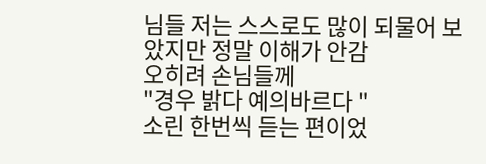님들 저는 스스로도 많이 되물어 보았지만 정말 이해가 안감
오히려 손님들께
"경우 밝다 예의바르다 "
소린 한번씩 듣는 편이었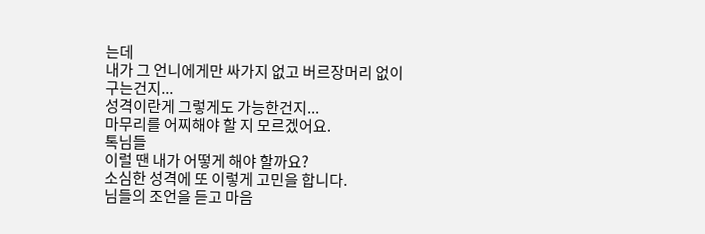는데
내가 그 언니에게만 싸가지 없고 버르장머리 없이 구는건지...
성격이란게 그렇게도 가능한건지...
마무리를 어찌해야 할 지 모르겠어요.
톡님들
이럴 땐 내가 어떻게 해야 할까요?
소심한 성격에 또 이렇게 고민을 합니다.
님들의 조언을 듣고 마음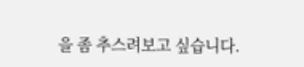을 좀 추스려보고 싶습니다.